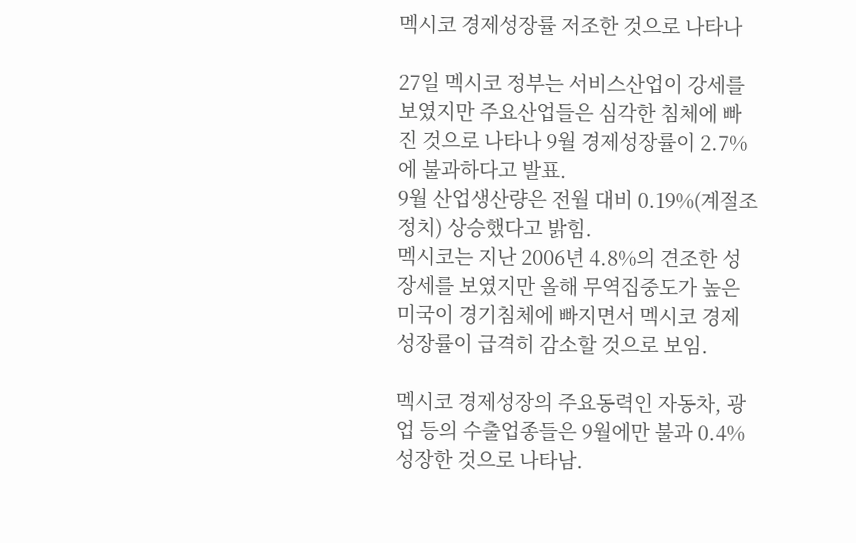멕시코 경제성장률 저조한 것으로 나타나

27일 멕시코 정부는 서비스산업이 강세를 보였지만 주요산업들은 심각한 침체에 빠진 것으로 나타나 9월 경제성장률이 2.7%에 불과하다고 발표.
9월 산업생산량은 전월 대비 0.19%(계절조정치) 상승했다고 밝힘.
멕시코는 지난 2006년 4.8%의 견조한 성장세를 보였지만 올해 무역집중도가 높은 미국이 경기침체에 빠지면서 멕시코 경제성장률이 급격히 감소할 것으로 보임.

멕시코 경제성장의 주요동력인 자동차, 광업 등의 수출업종들은 9월에만 불과 0.4% 성장한 것으로 나타남.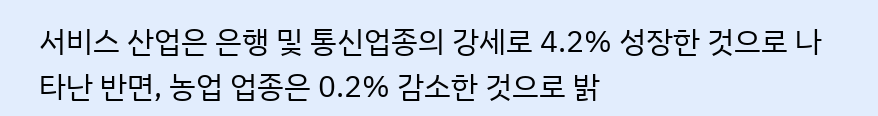서비스 산업은 은행 및 통신업종의 강세로 4.2% 성장한 것으로 나타난 반면, 농업 업종은 0.2% 감소한 것으로 밝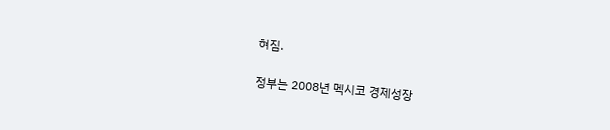혀짐.

정부는 2008년 멕시코 경제성장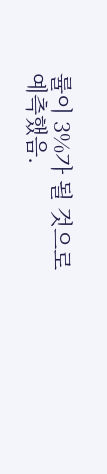률이 3%가 될 것으로 예측했음.